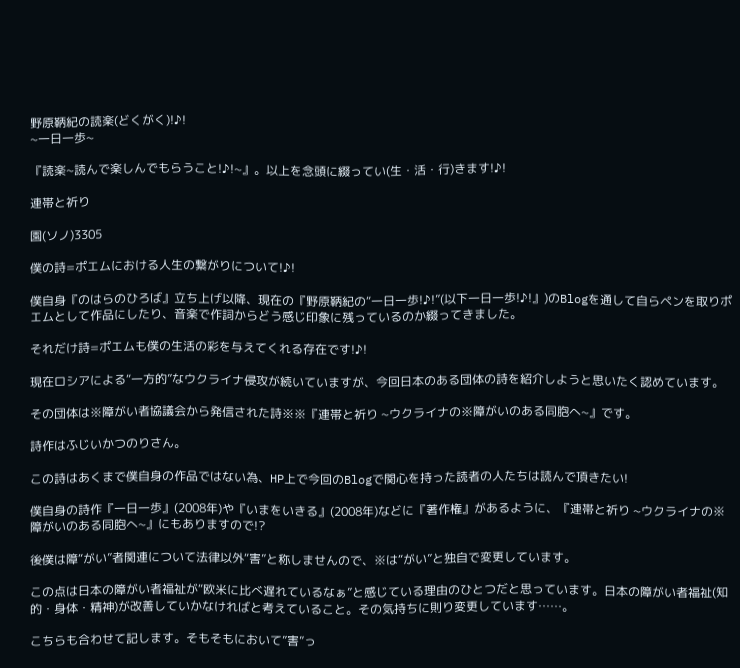野原鞆紀の読楽(どくがく)!♪!
~一日一歩~

『読楽~読んで楽しんでもらうこと!♪!~』。以上を念頭に綴ってい(生・活・行)きます!♪!

連帯と祈り

園(ソノ)3305

僕の詩=ポエムにおける人生の繋がりについて!♪!

僕自身『のはらのひろば』立ち上げ以降、現在の『野原鞆紀の“一日一歩!♪!”(以下一日一歩!♪!』)のBlogを通して自らペンを取りポエムとして作品にしたり、音楽で作詞からどう感じ印象に残っているのか綴ってきました。

それだけ詩=ポエムも僕の生活の彩を与えてくれる存在です!♪!

現在ロシアによる“一方的”なウクライナ侵攻が続いていますが、今回日本のある団体の詩を紹介しようと思いたく認めています。

その団体は※障がい者協議会から発信された詩※※『連帯と祈り ~ウクライナの※障がいのある同胞へ~』です。

詩作はふじいかつのりさん。

この詩はあくまで僕自身の作品ではない為、HP上で今回のBlogで関心を持った読者の人たちは読んで頂きたい!

僕自身の詩作『一日一歩』(2008年)や『いまをいきる』(2008年)などに『著作権』があるように、『連帯と祈り ~ウクライナの※障がいのある同胞へ~』にもありますので!?

後僕は障“がい”者関連について法律以外“害”と称しませんので、※は“がい”と独自で変更しています。

この点は日本の障がい者福祉が“欧米に比べ遅れているなぁ”と感じている理由のひとつだと思っています。日本の障がい者福祉(知的・身体・精神)が改善していかなければと考えていること。その気持ちに則り変更しています……。

こちらも合わせて記します。そもそもにおいて”害”っ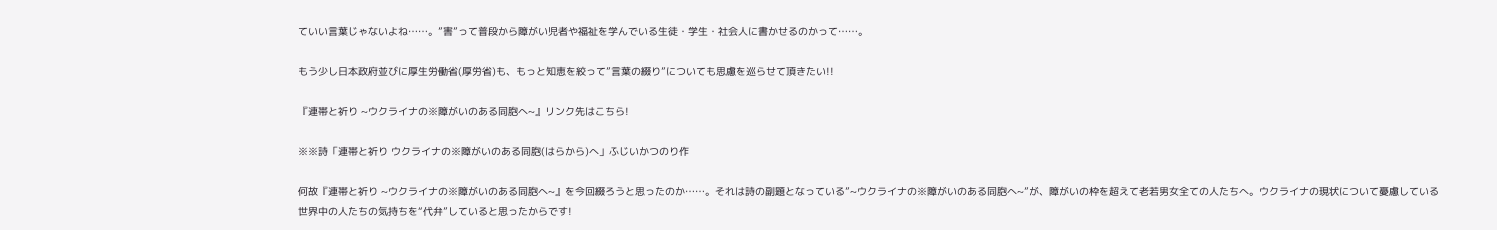ていい言葉じゃないよね……。”害”って普段から障がい児者や福祉を学んでいる生徒・学生・社会人に書かせるのかって……。

もう少し日本政府並びに厚生労働省(厚労省)も、もっと知恵を絞って”言葉の綴り”についても思慮を巡らせて頂きたい!!

『連帯と祈り ~ウクライナの※障がいのある同胞へ~』リンク先はこちら!

※※詩「連帯と祈り ウクライナの※障がいのある同胞(はらから)へ」ふじいかつのり作

何故『連帯と祈り ~ウクライナの※障がいのある同胞へ~』を今回綴ろうと思ったのか……。それは詩の副題となっている”~ウクライナの※障がいのある同胞へ~”が、障がいの枠を超えて老若男女全ての人たちへ。ウクライナの現状について憂慮している世界中の人たちの気持ちを“代弁”していると思ったからです!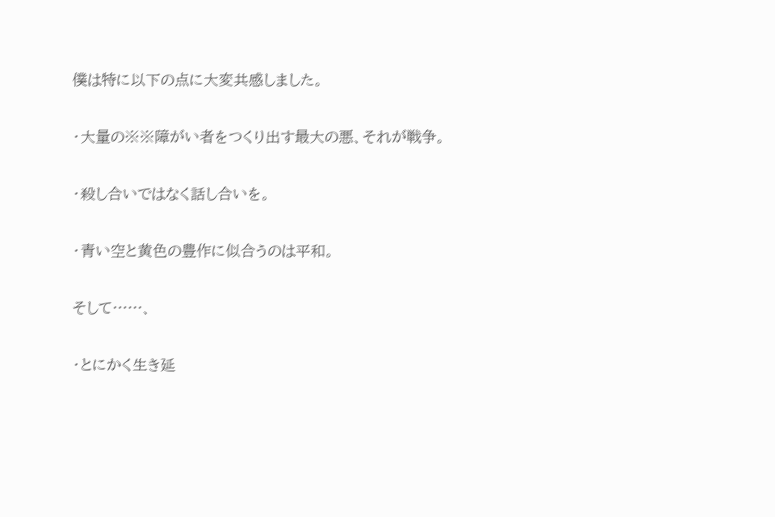僕は特に以下の点に大変共感しました。

・大量の※※障がい者をつくり出す最大の悪、それが戦争。

・殺し合いではなく話し合いを。

・青い空と黄色の豊作に似合うのは平和。

そして……、

・とにかく生き延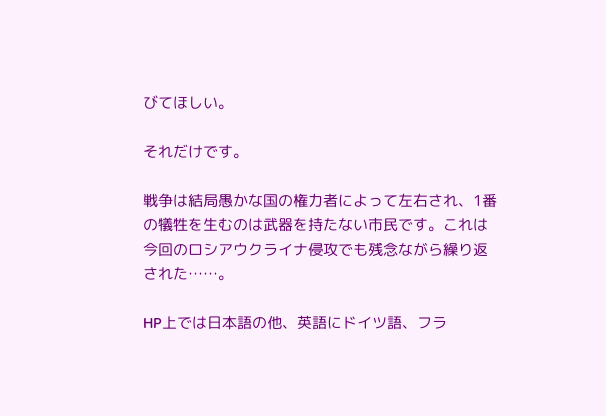びてほしい。

それだけです。

戦争は結局愚かな国の権力者によって左右され、1番の犠牲を生むのは武器を持たない市民です。これは今回のロシアウクライナ侵攻でも残念ながら繰り返された……。

HP上では日本語の他、英語にドイツ語、フラ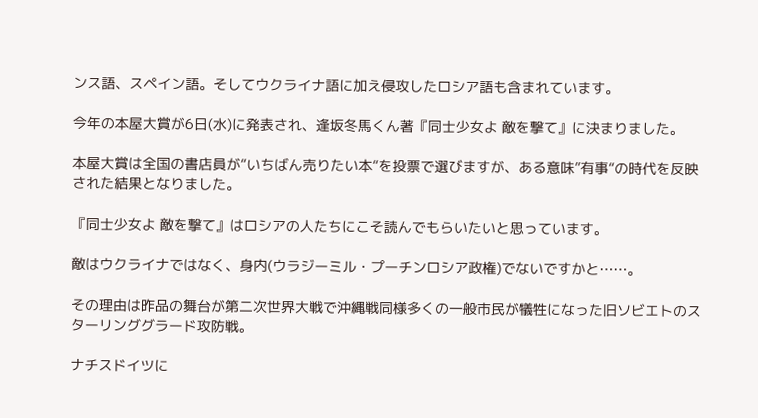ンス語、スペイン語。そしてウクライナ語に加え侵攻したロシア語も含まれています。

今年の本屋大賞が6日(水)に発表され、逢坂冬馬くん著『同士少女よ 敵を撃て』に決まりました。

本屋大賞は全国の書店員が“いちばん売りたい本“を投票で選びますが、ある意味”有事“の時代を反映された結果となりました。

『同士少女よ 敵を撃て』はロシアの人たちにこそ読んでもらいたいと思っています。

敵はウクライナではなく、身内(ウラジーミル・プーチンロシア政権)でないですかと……。

その理由は昨品の舞台が第二次世界大戦で沖縄戦同様多くの一般市民が犠牲になった旧ソビエトのスターリンググラード攻防戦。

ナチスドイツに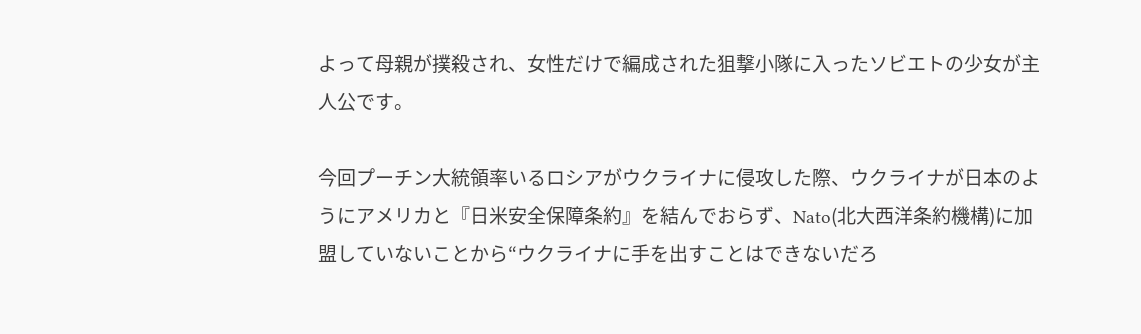よって母親が撲殺され、女性だけで編成された狙撃小隊に入ったソビエトの少女が主人公です。

今回プーチン大統領率いるロシアがウクライナに侵攻した際、ウクライナが日本のようにアメリカと『日米安全保障条約』を結んでおらず、Nato(北大西洋条約機構)に加盟していないことから“ウクライナに手を出すことはできないだろ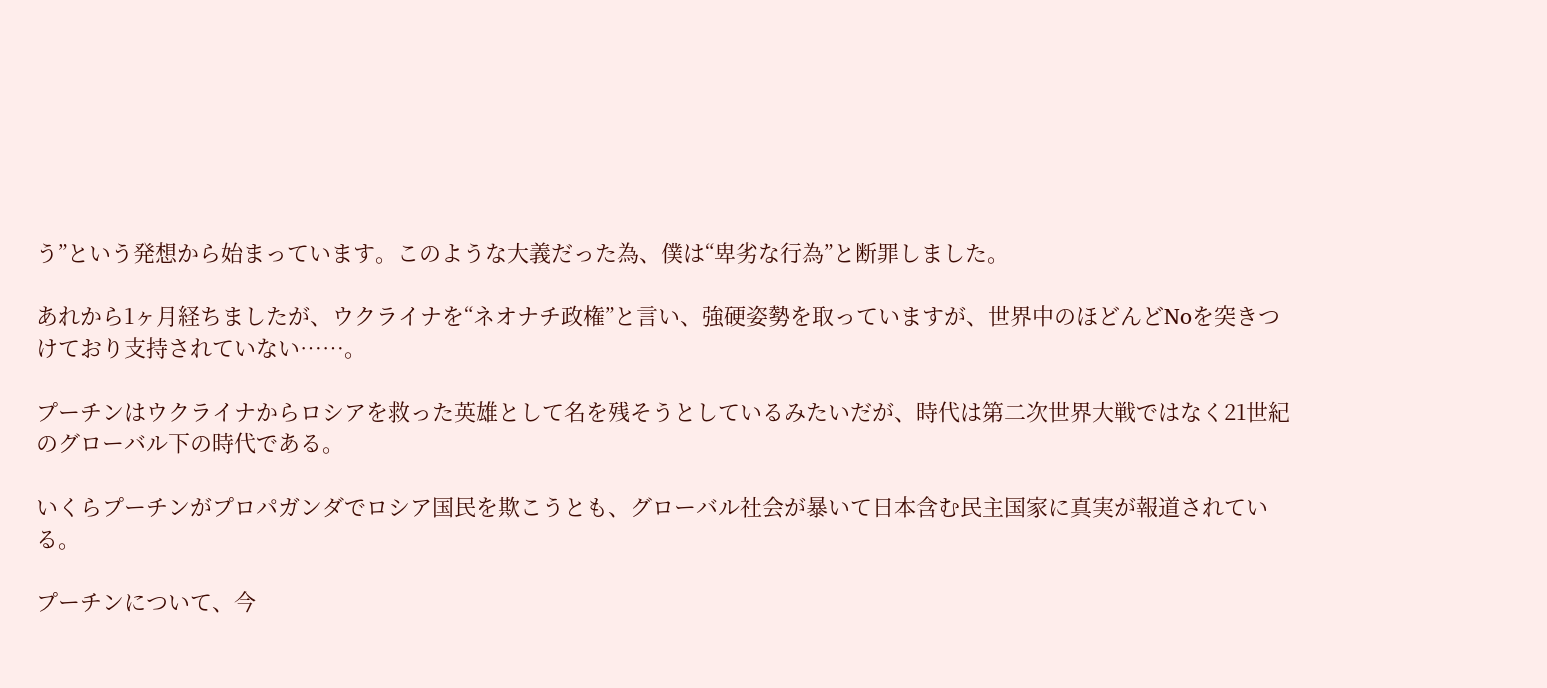う”という発想から始まっています。このような大義だった為、僕は“卑劣な行為”と断罪しました。

あれから1ヶ月経ちましたが、ウクライナを“ネオナチ政権”と言い、強硬姿勢を取っていますが、世界中のほどんどNoを突きつけており支持されていない……。

プーチンはウクライナからロシアを救った英雄として名を残そうとしているみたいだが、時代は第二次世界大戦ではなく21世紀のグローバル下の時代である。

いくらプーチンがプロパガンダでロシア国民を欺こうとも、グローバル社会が暴いて日本含む民主国家に真実が報道されている。

プーチンについて、今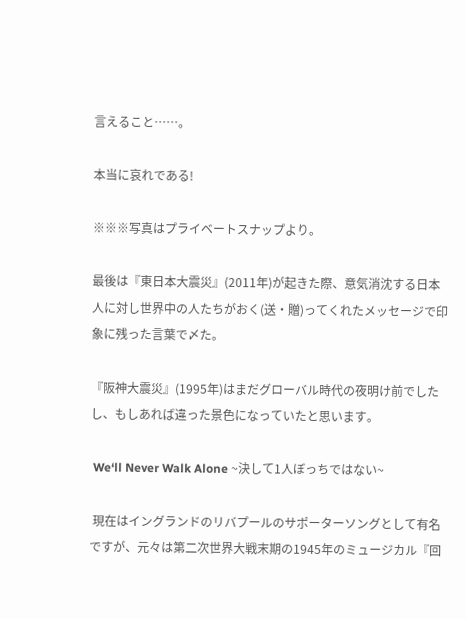言えること……。

本当に哀れである!

※※※写真はプライベートスナップより。

最後は『東日本大震災』(2011年)が起きた際、意気消沈する日本人に対し世界中の人たちがおく(送・贈)ってくれたメッセージで印象に残った言葉で〆た。

『阪神大震災』(1995年)はまだグローバル時代の夜明け前でしたし、もしあれば違った景色になっていたと思います。

 We‘ll Never Walk Alone ~決して1人ぼっちではない~

 現在はイングランドのリバプールのサポーターソングとして有名ですが、元々は第二次世界大戦末期の1945年のミュージカル『回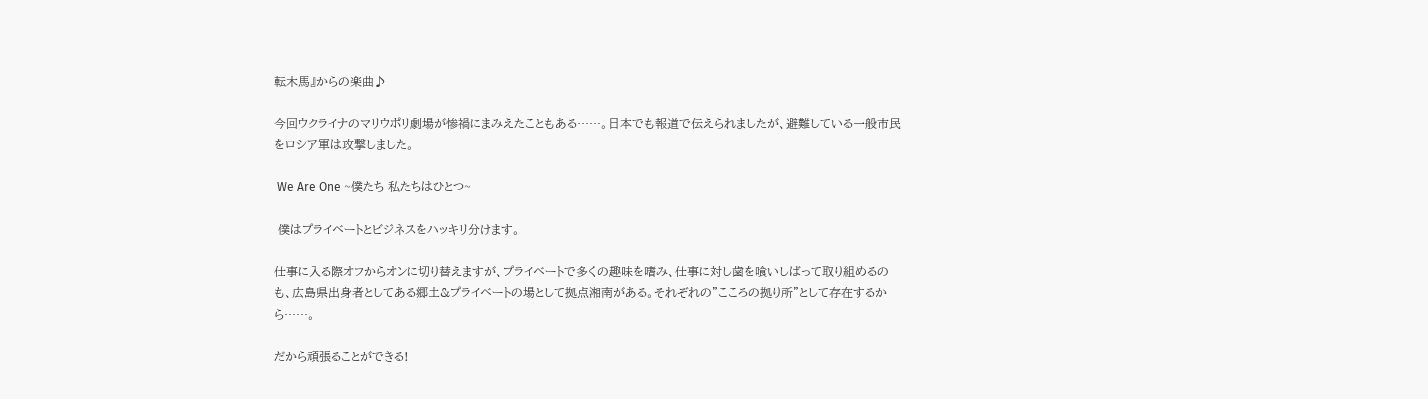転木馬』からの楽曲♪

今回ウクライナのマリウポリ劇場が惨禍にまみえたこともある……。日本でも報道で伝えられましたが、避難している一般市民をロシア軍は攻撃しました。

 We Are One ~僕たち 私たちはひとつ~

 僕はプライベートとビジネスをハッキリ分けます。

仕事に入る際オフからオンに切り替えますが、プライベートで多くの趣味を嗜み、仕事に対し歯を喰いしばって取り組めるのも、広島県出身者としてある郷土&プライベートの場として拠点湘南がある。それぞれの”こころの拠り所”として存在するから……。

だから頑張ることができる!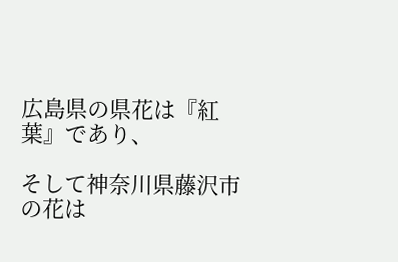広島県の県花は『紅葉』であり、

そして神奈川県藤沢市の花は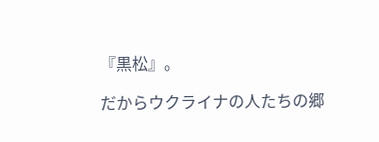『黒松』。

だからウクライナの人たちの郷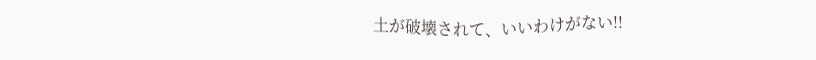土が破壊されて、いいわけがない!!